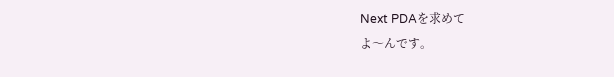Next PDAを求めて
よ〜んです。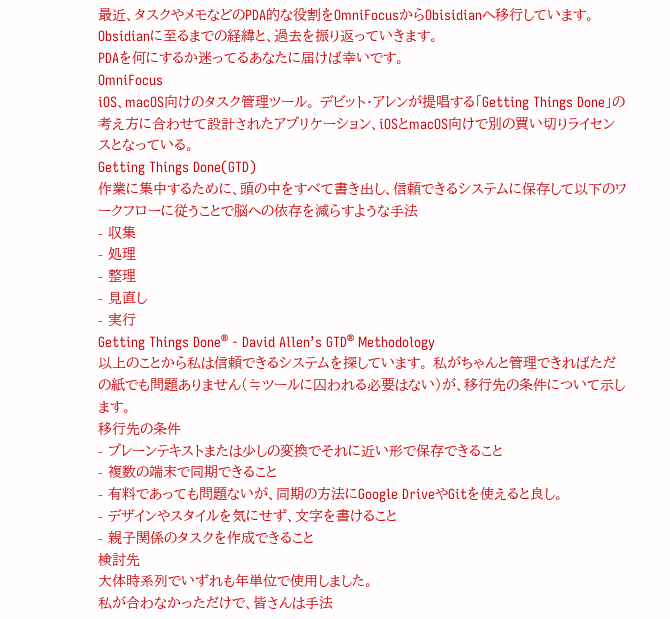最近、タスクやメモなどのPDA的な役割をOmniFocusからObisidianへ移行しています。
Obsidianに至るまでの経緯と、過去を振り返っていきます。
PDAを何にするか迷ってるあなたに届けば幸いです。
OmniFocus
iOS、macOS向けのタスク管理ツール。 デビット・アレンが提唱する「Getting Things Done」の考え方に合わせて設計されたアプリケーション、iOSとmacOS向けで別の買い切りライセンスとなっている。
Getting Things Done(GTD)
作業に集中するために、頭の中をすべて書き出し、信頼できるシステムに保存して以下のワークフローに従うことで脳への依存を減らすような手法
- 収集
- 処理
- 整理
- 見直し
- 実行
Getting Things Done® - David Allen’s GTD® Methodology
以上のことから私は信頼できるシステムを探しています。 私がちゃんと管理できればただの紙でも問題ありません(≒ツールに囚われる必要はない)が、移行先の条件について示します。
移行先の条件
- プレーンテキストまたは少しの変換でそれに近い形で保存できること
- 複数の端末で同期できること
- 有料であっても問題ないが、同期の方法にGoogle DriveやGitを使えると良し。
- デザインやスタイルを気にせず、文字を書けること
- 親子関係のタスクを作成できること
検討先
大体時系列でいずれも年単位で使用しました。
私が合わなかっただけで、皆さんは手法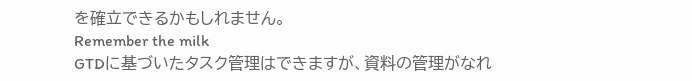を確立できるかもしれません。
Remember the milk
GTDに基づいたタスク管理はできますが、資料の管理がなれ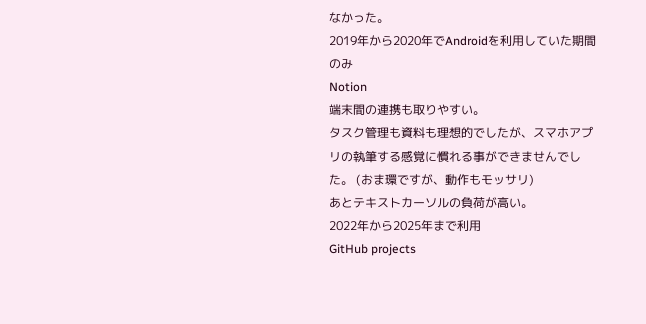なかった。
2019年から2020年でAndroidを利用していた期間のみ
Notion
端末間の連携も取りやすい。
タスク管理も資料も理想的でしたが、スマホアプリの執筆する感覚に慣れる事ができませんでした。 (おま環ですが、動作もモッサリ)
あとテキストカーソルの負荷が高い。
2022年から2025年まで利用
GitHub projects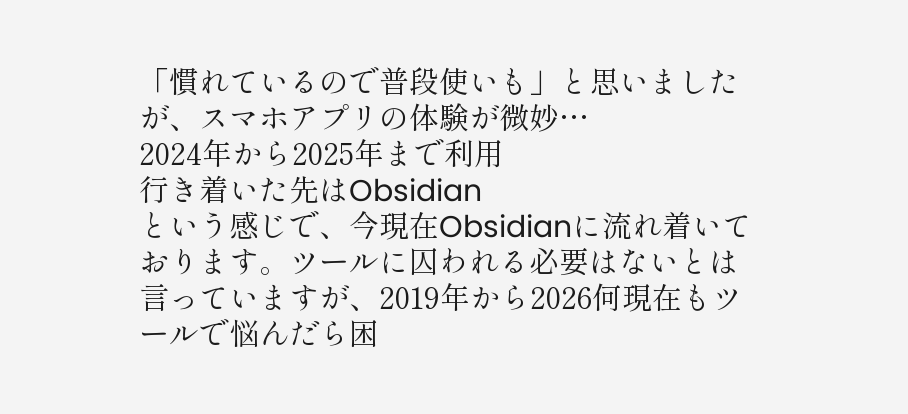「慣れているので普段使いも」と思いましたが、スマホアプリの体験が微妙…
2024年から2025年まで利用
行き着いた先はObsidian
という感じで、今現在Obsidianに流れ着いております。ツールに囚われる必要はないとは言っていますが、2019年から2026何現在もツールで悩んだら困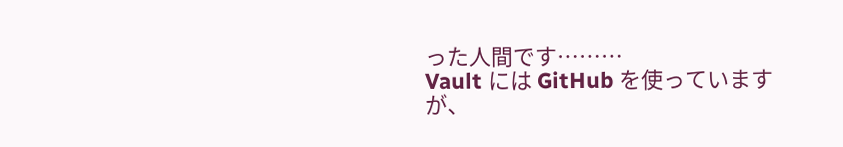った人間です………
Vault には GitHub を使っていますが、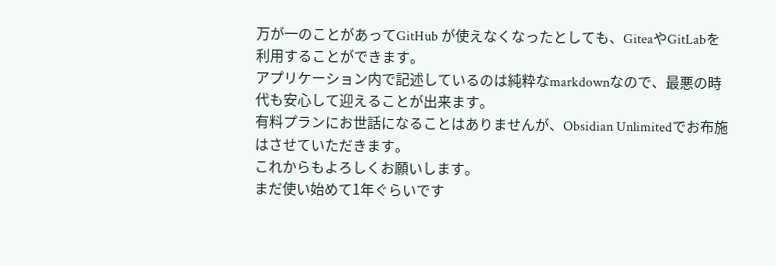万が一のことがあってGitHub が使えなくなったとしても、GiteaやGitLabを利用することができます。
アプリケーション内で記述しているのは純粋なmarkdownなので、最悪の時代も安心して迎えることが出来ます。
有料プランにお世話になることはありませんが、Obsidian Unlimitedでお布施はさせていただきます。
これからもよろしくお願いします。
まだ使い始めて1年ぐらいです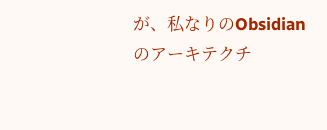が、私なりのObsidian のアーキテクチ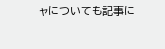ャについても記事に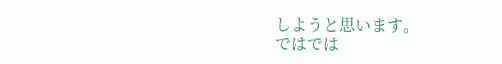しようと思います。
ではでは